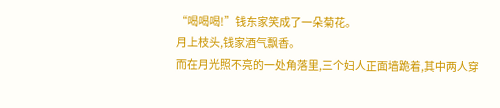“喝喝喝!”钱东家笑成了一朵菊花。
月上枝头,钱家酒气飘香。
而在月光照不亮的一处角落里,三个妇人正面墙跪着,其中两人穿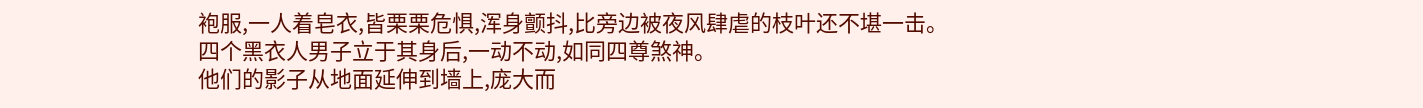袍服,一人着皂衣,皆栗栗危惧,浑身颤抖,比旁边被夜风肆虐的枝叶还不堪一击。
四个黑衣人男子立于其身后,一动不动,如同四尊煞神。
他们的影子从地面延伸到墙上,庞大而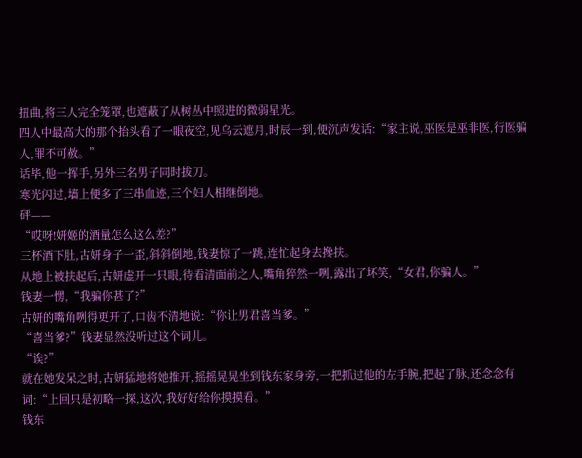扭曲,将三人完全笼罩,也遮蔽了从树丛中照进的微弱星光。
四人中最高大的那个抬头看了一眼夜空,见乌云遮月,时辰一到,便沉声发话:“家主说,巫医是巫非医,行医骗人,罪不可赦。”
话毕,他一挥手,另外三名男子同时拔刀。
寒光闪过,墙上便多了三串血迹,三个妇人相继倒地。
砰——
“哎呀!妍姬的酒量怎么这么差?”
三杯酒下肚,古妍身子一歪,斜斜倒地,钱妻惊了一跳,连忙起身去搀扶。
从地上被扶起后,古妍虚开一只眼,待看清面前之人,嘴角猝然一咧,露出了坏笑,“女君,你骗人。”
钱妻一愣,“我骗你甚了?”
古妍的嘴角咧得更开了,口齿不清地说:“你让男君喜当爹。”
“喜当爹?”钱妻显然没听过这个词儿。
“诶?”
就在她发呆之时,古妍猛地将她推开,摇摇晃晃坐到钱东家身旁,一把抓过他的左手腕,把起了脉,还念念有词:“上回只是初略一探,这次,我好好给你摸摸看。”
钱东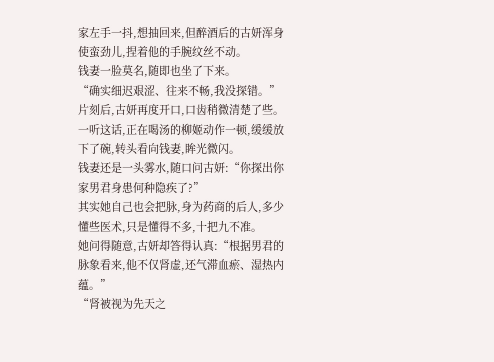家左手一抖,想抽回来,但醉酒后的古妍浑身使蛮劲儿,捏着他的手腕纹丝不动。
钱妻一脸莫名,随即也坐了下来。
“确实细迟艰涩、往来不畅,我没探错。”
片刻后,古妍再度开口,口齿稍微清楚了些。
一听这话,正在喝汤的柳姬动作一顿,缓缓放下了碗,转头看向钱妻,眸光微闪。
钱妻还是一头雾水,随口问古妍:“你探出你家男君身患何种隐疾了?”
其实她自己也会把脉,身为药商的后人,多少懂些医术,只是懂得不多,十把九不准。
她问得随意,古妍却答得认真:“根据男君的脉象看来,他不仅肾虚,还气滞血瘀、湿热内蕴。”
“肾被视为先天之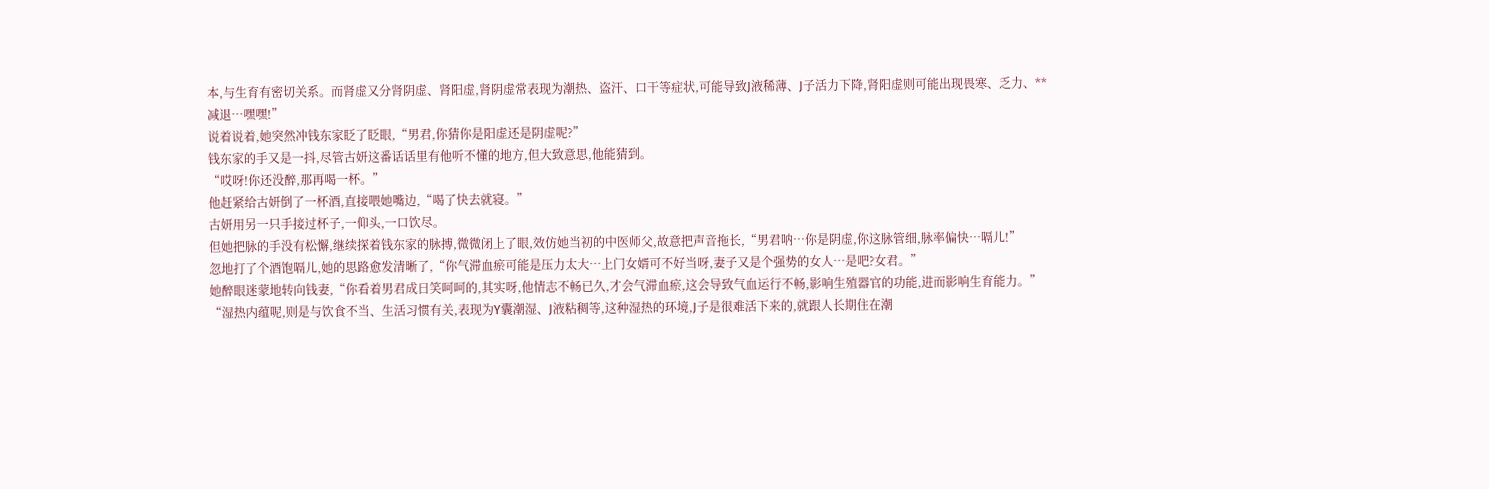本,与生育有密切关系。而肾虚又分肾阴虚、肾阳虚,肾阴虚常表现为潮热、盗汗、口干等症状,可能导致J液稀薄、J子活力下降,肾阳虚则可能出现畏寒、乏力、**减退…嘿嘿!”
说着说着,她突然冲钱东家眨了眨眼,“男君,你猜你是阳虚还是阴虚呢?”
钱东家的手又是一抖,尽管古妍这番话话里有他听不懂的地方,但大致意思,他能猜到。
“哎呀!你还没醉,那再喝一杯。”
他赶紧给古妍倒了一杯酒,直接喂她嘴边,“喝了快去就寝。”
古妍用另一只手接过杯子,一仰头,一口饮尽。
但她把脉的手没有松懈,继续探着钱东家的脉搏,微微闭上了眼,效仿她当初的中医师父,故意把声音拖长,“男君呐…你是阴虚,你这脉管细,脉率偏快…嗝儿!”
忽地打了个酒饱嗝儿,她的思路愈发清晰了,“你气滞血瘀可能是压力太大…上门女婿可不好当呀,妻子又是个强势的女人…是吧?女君。”
她醉眼迷蒙地转向钱妻,“你看着男君成日笑呵呵的,其实呀,他情志不畅已久,才会气滞血瘀,这会导致气血运行不畅,影响生殖器官的功能,进而影响生育能力。”
“湿热内蕴呢,则是与饮食不当、生活习惯有关,表现为Y囊潮湿、J液粘稠等,这种湿热的环境,J子是很难活下来的,就跟人长期住在潮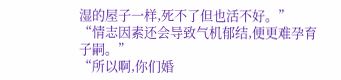湿的屋子一样,死不了但也活不好。”
“情志因素还会导致气机郁结,便更难孕育子嗣。”
“所以啊,你们婚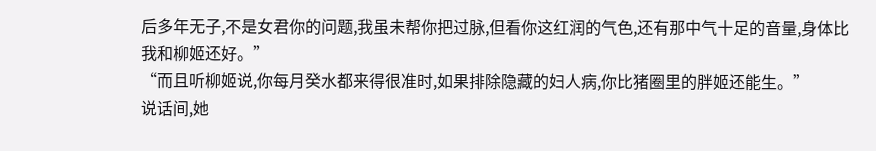后多年无子,不是女君你的问题,我虽未帮你把过脉,但看你这红润的气色,还有那中气十足的音量,身体比我和柳姬还好。”
“而且听柳姬说,你每月癸水都来得很准时,如果排除隐藏的妇人病,你比猪圈里的胖姬还能生。”
说话间,她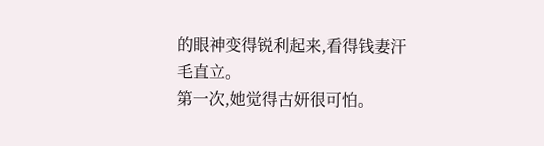的眼神变得锐利起来,看得钱妻汗毛直立。
第一次,她觉得古妍很可怕。